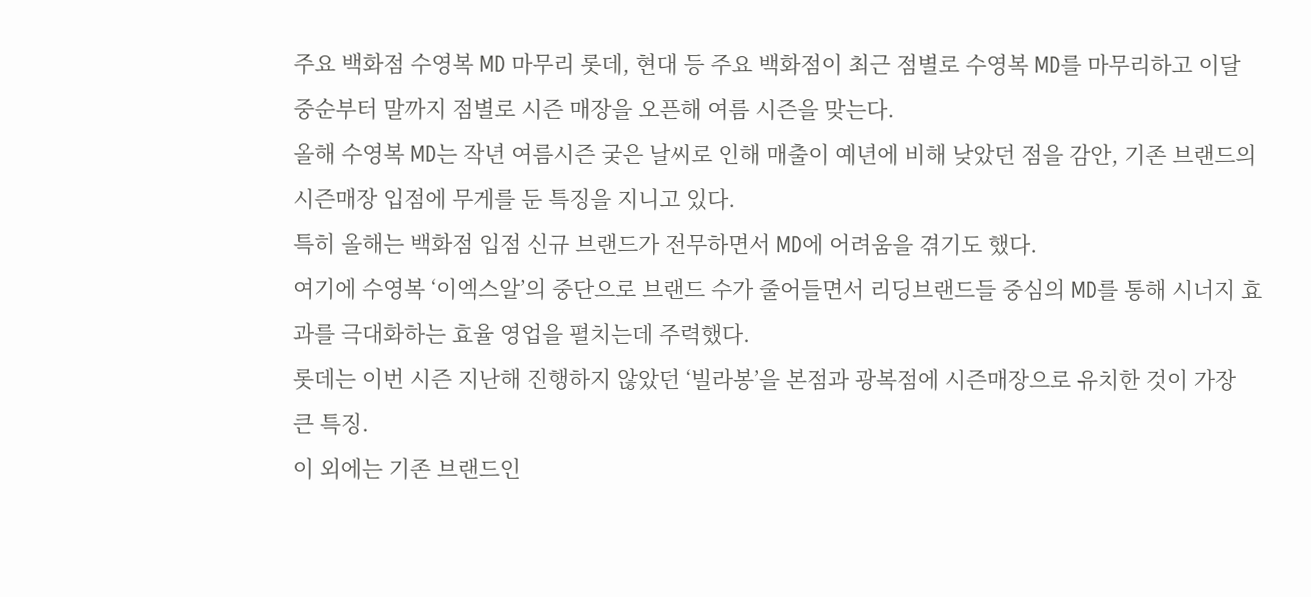주요 백화점 수영복 MD 마무리 롯데, 현대 등 주요 백화점이 최근 점별로 수영복 MD를 마무리하고 이달 중순부터 말까지 점별로 시즌 매장을 오픈해 여름 시즌을 맞는다.
올해 수영복 MD는 작년 여름시즌 궂은 날씨로 인해 매출이 예년에 비해 낮았던 점을 감안, 기존 브랜드의 시즌매장 입점에 무게를 둔 특징을 지니고 있다.
특히 올해는 백화점 입점 신규 브랜드가 전무하면서 MD에 어려움을 겪기도 했다.
여기에 수영복 ‘이엑스알’의 중단으로 브랜드 수가 줄어들면서 리딩브랜드들 중심의 MD를 통해 시너지 효과를 극대화하는 효율 영업을 펼치는데 주력했다.
롯데는 이번 시즌 지난해 진행하지 않았던 ‘빌라봉’을 본점과 광복점에 시즌매장으로 유치한 것이 가장 큰 특징.
이 외에는 기존 브랜드인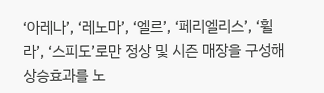‘아레나’, ‘레노마’, ‘엘르’, ‘페리엘리스’, ‘휠라’, ‘스피도’로만 정상 및 시즌 매장을 구성해 상승효과를 노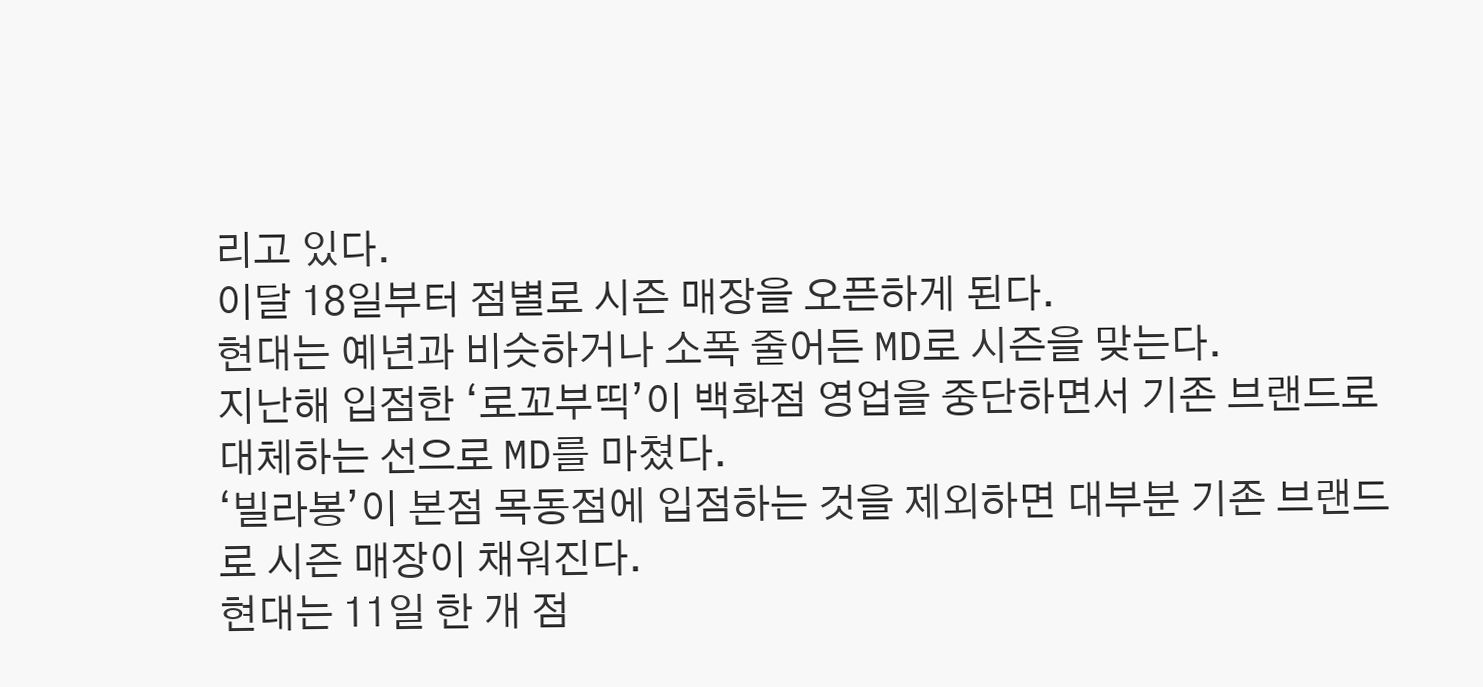리고 있다.
이달 18일부터 점별로 시즌 매장을 오픈하게 된다.
현대는 예년과 비슷하거나 소폭 줄어든 MD로 시즌을 맞는다.
지난해 입점한 ‘로꼬부띡’이 백화점 영업을 중단하면서 기존 브랜드로 대체하는 선으로 MD를 마쳤다.
‘빌라봉’이 본점 목동점에 입점하는 것을 제외하면 대부분 기존 브랜드로 시즌 매장이 채워진다.
현대는 11일 한 개 점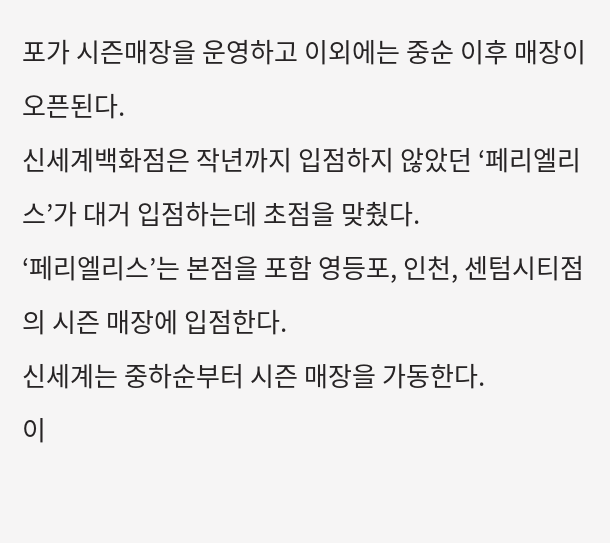포가 시즌매장을 운영하고 이외에는 중순 이후 매장이 오픈된다.
신세계백화점은 작년까지 입점하지 않았던 ‘페리엘리스’가 대거 입점하는데 초점을 맞췄다.
‘페리엘리스’는 본점을 포함 영등포, 인천, 센텀시티점의 시즌 매장에 입점한다.
신세계는 중하순부터 시즌 매장을 가동한다.
이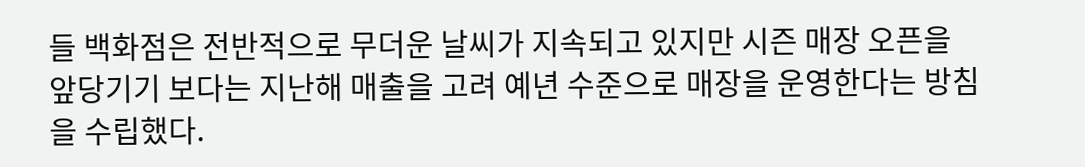들 백화점은 전반적으로 무더운 날씨가 지속되고 있지만 시즌 매장 오픈을 앞당기기 보다는 지난해 매출을 고려 예년 수준으로 매장을 운영한다는 방침을 수립했다.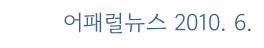어패럴뉴스 2010. 6.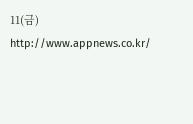11(금) http://www.appnews.co.kr/